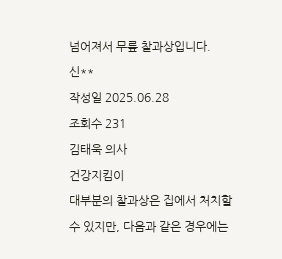넘어져서 무릎 찰과상입니다.
신**
작성일 2025.06.28
조회수 231
김태욱 의사
건강지킴이
대부분의 찰과상은 집에서 처치할 수 있지만, 다음과 같은 경우에는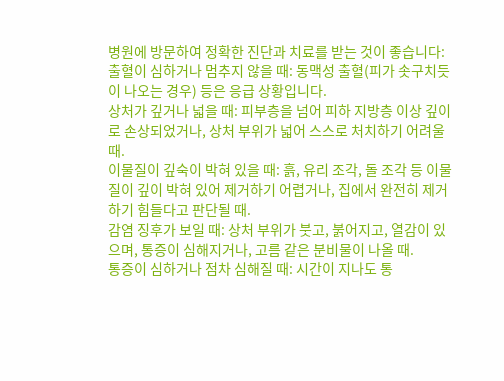병원에 방문하여 정확한 진단과 치료를 받는 것이 좋습니다:
출혈이 심하거나 멈추지 않을 때: 동맥성 출혈(피가 솟구치듯이 나오는 경우) 등은 응급 상황입니다.
상처가 깊거나 넓을 때: 피부층을 넘어 피하 지방층 이상 깊이로 손상되었거나, 상처 부위가 넓어 스스로 처치하기 어려울 때.
이물질이 깊숙이 박혀 있을 때: 흙, 유리 조각, 돌 조각 등 이물질이 깊이 박혀 있어 제거하기 어렵거나, 집에서 완전히 제거하기 힘들다고 판단될 때.
감염 징후가 보일 때: 상처 부위가 붓고, 붉어지고, 열감이 있으며, 통증이 심해지거나, 고름 같은 분비물이 나올 때.
통증이 심하거나 점차 심해질 때: 시간이 지나도 통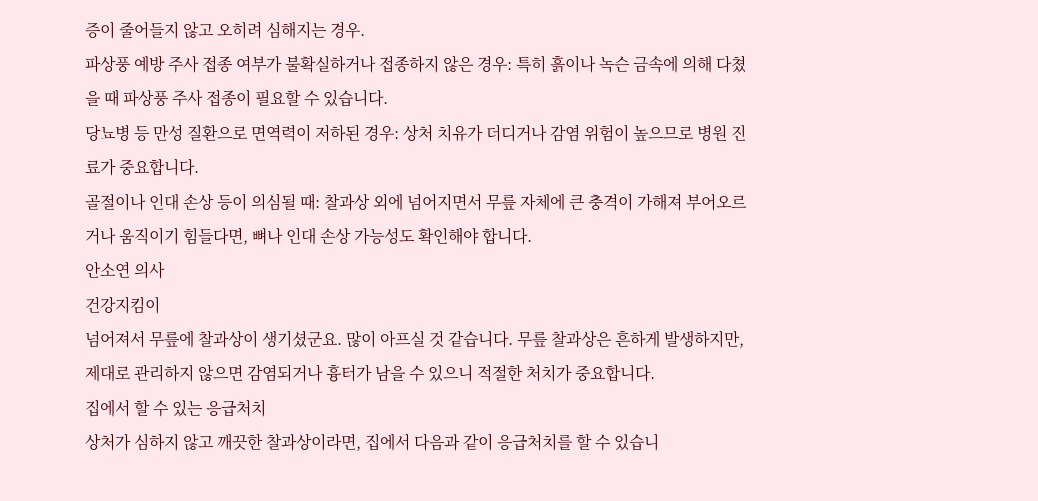증이 줄어들지 않고 오히려 심해지는 경우.
파상풍 예방 주사 접종 여부가 불확실하거나 접종하지 않은 경우: 특히 흙이나 녹슨 금속에 의해 다쳤을 때 파상풍 주사 접종이 필요할 수 있습니다.
당뇨병 등 만성 질환으로 면역력이 저하된 경우: 상처 치유가 더디거나 감염 위험이 높으므로 병원 진료가 중요합니다.
골절이나 인대 손상 등이 의심될 때: 찰과상 외에 넘어지면서 무릎 자체에 큰 충격이 가해져 부어오르거나 움직이기 힘들다면, 뼈나 인대 손상 가능성도 확인해야 합니다.
안소연 의사
건강지킴이
넘어져서 무릎에 찰과상이 생기셨군요. 많이 아프실 것 같습니다. 무릎 찰과상은 흔하게 발생하지만, 제대로 관리하지 않으면 감염되거나 흉터가 남을 수 있으니 적절한 처치가 중요합니다.
집에서 할 수 있는 응급처치
상처가 심하지 않고 깨끗한 찰과상이라면, 집에서 다음과 같이 응급처치를 할 수 있습니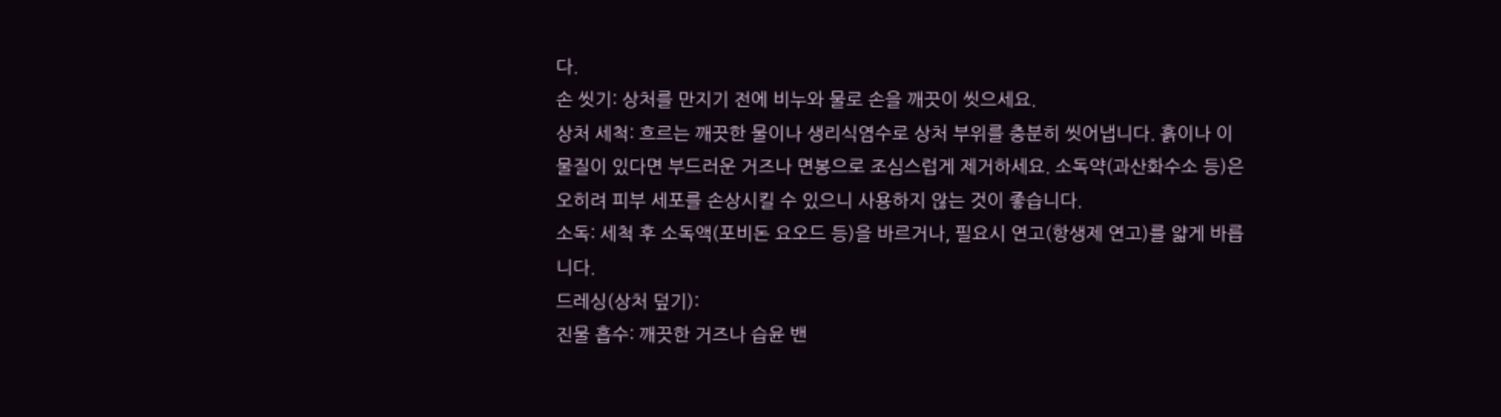다.
손 씻기: 상처를 만지기 전에 비누와 물로 손을 깨끗이 씻으세요.
상처 세척: 흐르는 깨끗한 물이나 생리식염수로 상처 부위를 충분히 씻어냅니다. 흙이나 이물질이 있다면 부드러운 거즈나 면봉으로 조심스럽게 제거하세요. 소독약(과산화수소 등)은 오히려 피부 세포를 손상시킬 수 있으니 사용하지 않는 것이 좋습니다.
소독: 세척 후 소독액(포비돈 요오드 등)을 바르거나, 필요시 연고(항생제 연고)를 얇게 바릅니다.
드레싱(상처 덮기):
진물 흡수: 깨끗한 거즈나 습윤 밴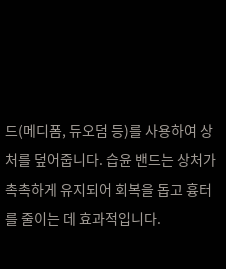드(메디폼, 듀오덤 등)를 사용하여 상처를 덮어줍니다. 습윤 밴드는 상처가 촉촉하게 유지되어 회복을 돕고 흉터를 줄이는 데 효과적입니다.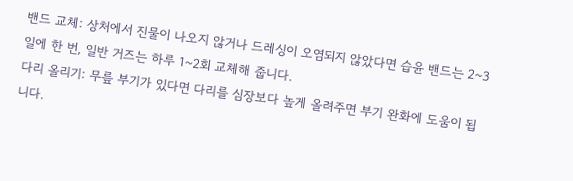밴드 교체: 상처에서 진물이 나오지 않거나 드레싱이 오염되지 않았다면 습윤 밴드는 2~3일에 한 번, 일반 거즈는 하루 1~2회 교체해 줍니다.
다리 올리기: 무릎 부기가 있다면 다리를 심장보다 높게 올려주면 부기 완화에 도움이 됩니다.